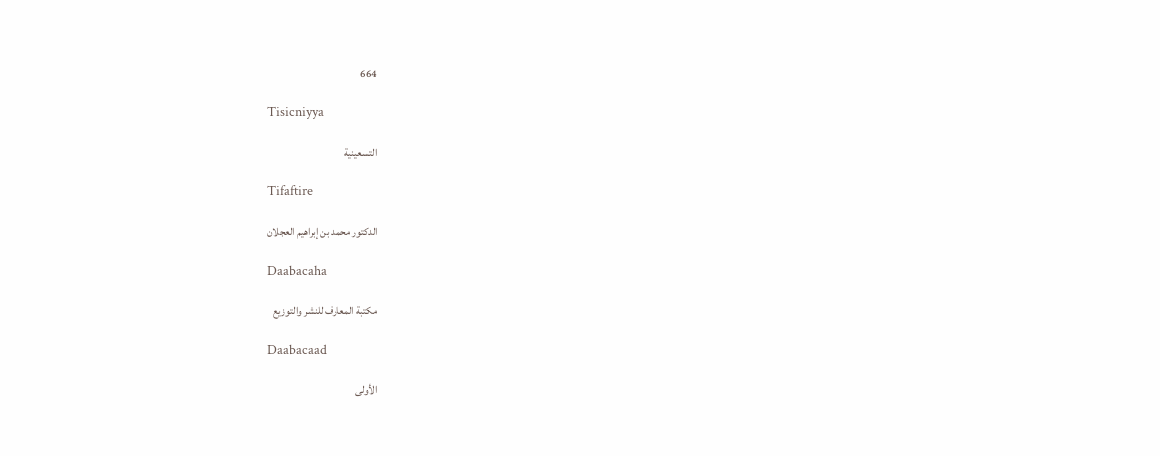664

Tisicniyya

التسعينية

Tifaftire

الدكتور محمد بن إبراهيم العجلان

Daabacaha

مكتبة المعارف للنشر والتوزيع

Daabacaad

الأولى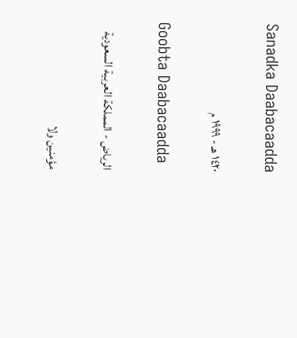Sanadka Daabacaadda

١٤٢٠ هـ - ١٩٩٩ م

Goobta Daabacaadda

الرياض - المملكة العربية السعودية

مؤمنين ولا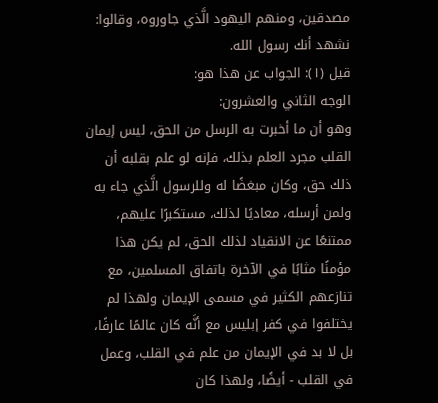مصدقين، ومنهم اليهود الَّذي جاوروه، وقالوا: نشهد أنك رسول الله.
قيل (١): الجواب عن هذا هو:
الوجه الثاني والعشرون:
وهو أن ما أخبرت به الرسل من الحق، ليس إيمان القلب مجرد العلم بذلك، فإنه لو علم بقلبه أن ذلك حق، وكان مبغضًا له وللرسول الَّذي جاء به ولمن أرسله، معاديًا لذلك، مستكبرًا عليهم، ممتنعًا عن الانقياد لذلك الحق، لم يكن هذا مؤمنًا مثابًا في الآخرة باتفاق المسلمين، مع تنازعهم الكثير في مسمى الإيمان ولهذا لم يختلفوا في كفر إبليس مع أنَّه كان عالمًا عارفًا، بل لا بد في الإيمان من علم في القلب، وعمل في القلب - أيضًا، ولهذا كان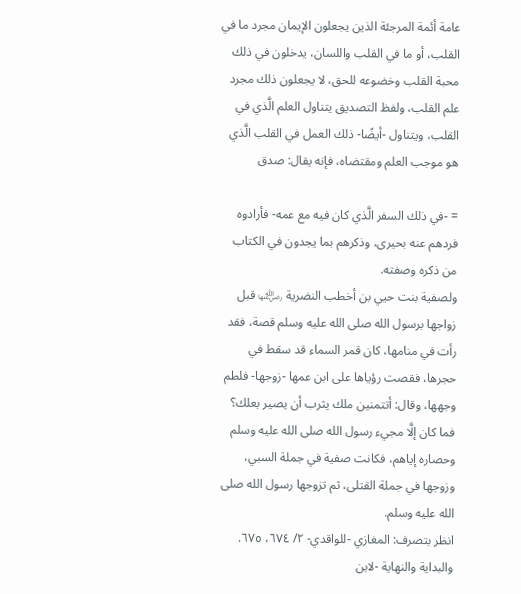عامة أئمة المرجئة الذين يجعلون الإيمان مجرد ما في القلب، أو ما في القلب واللسان، يدخلون في ذلك محبة القلب وخضوعه للحق، لا يجعلون ذلك مجرد علم القلب، ولفظ التصديق يتناول العلم الَّذي في القلب، ويتناول -أيضًا- ذلك العمل في القلب الَّذي هو موجب العلم ومقتضاه، فإنه يقال: صدق

= -في ذلك السفر الَّذي كان فيه مع عمه- فأرادوه فردهم عنه بحيرى، وذكرهم بما يجدون في الكتاب من ذكره وصفته.
ولصفية بنت حيي بن أخطب النضرية ﵂ قبل زواجها برسول الله صلى الله عليه وسلم قصة، فقد رأت في منامها، كان قمر السماء قد سقط في حجرها، فقصت رؤياها على ابن عمها -زوجها- فلطم وجهها، وقال: أتتمنين ملك يثرب أن يصير بعلك؟ فما كان إلَّا مجيء رسول الله صلى الله عليه وسلم وحصاره إياهم، فكانت صفية في جملة السبي، وزوجها في جملة القتلى، ثم تزوجها رسول الله صلى الله عليه وسلم.
انظر بتصرف: المغازي -للواقدي- ٢/ ٦٧٤، ٦٧٥. والبداية والنهاية -لابن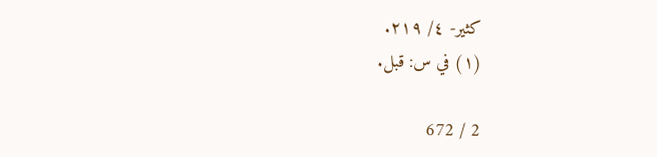كثير- ٤/ ٢١٩.
(١) في س: قبل.

2 / 672